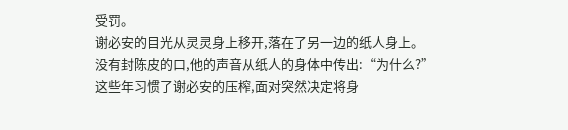受罚。
谢必安的目光从灵灵身上移开,落在了另一边的纸人身上。
没有封陈皮的口,他的声音从纸人的身体中传出:“为什么?”
这些年习惯了谢必安的压榨,面对突然决定将身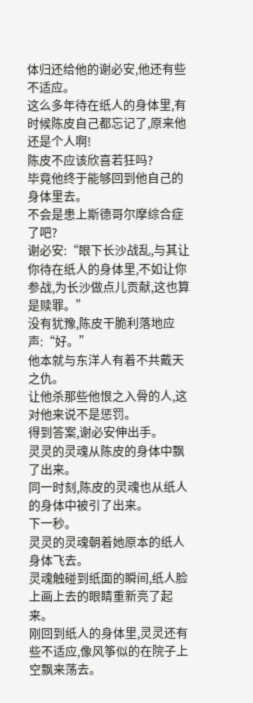体归还给他的谢必安,他还有些不适应。
这么多年待在纸人的身体里,有时候陈皮自己都忘记了,原来他还是个人啊!
陈皮不应该欣喜若狂吗?
毕竟他终于能够回到他自己的身体里去。
不会是患上斯德哥尔摩综合症了吧?
谢必安:“眼下长沙战乱,与其让你待在纸人的身体里,不如让你参战,为长沙做点儿贡献,这也算是赎罪。”
没有犹豫,陈皮干脆利落地应声:“好。”
他本就与东洋人有着不共戴天之仇。
让他杀那些他恨之入骨的人,这对他来说不是惩罚。
得到答案,谢必安伸出手。
灵灵的灵魂从陈皮的身体中飘了出来。
同一时刻,陈皮的灵魂也从纸人的身体中被引了出来。
下一秒。
灵灵的灵魂朝着她原本的纸人身体飞去。
灵魂触碰到纸面的瞬间,纸人脸上画上去的眼睛重新亮了起来。
刚回到纸人的身体里,灵灵还有些不适应,像风筝似的在院子上空飘来荡去。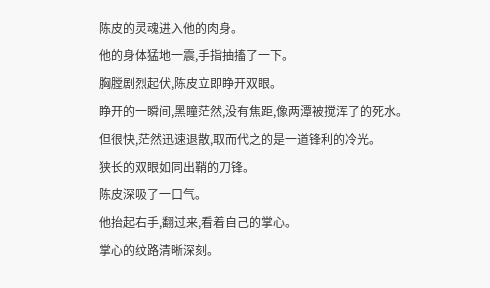陈皮的灵魂进入他的肉身。
他的身体猛地一震,手指抽搐了一下。
胸膛剧烈起伏,陈皮立即睁开双眼。
睁开的一瞬间,黑瞳茫然,没有焦距,像两潭被搅浑了的死水。
但很快,茫然迅速退散,取而代之的是一道锋利的冷光。
狭长的双眼如同出鞘的刀锋。
陈皮深吸了一口气。
他抬起右手,翻过来,看着自己的掌心。
掌心的纹路清晰深刻。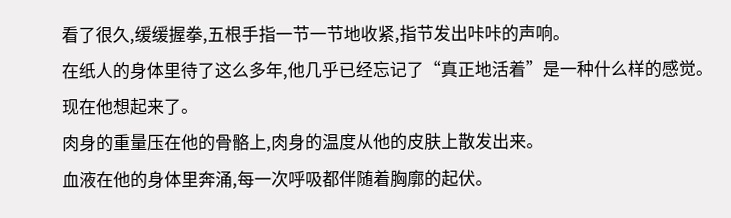看了很久,缓缓握拳,五根手指一节一节地收紧,指节发出咔咔的声响。
在纸人的身体里待了这么多年,他几乎已经忘记了“真正地活着”是一种什么样的感觉。
现在他想起来了。
肉身的重量压在他的骨骼上,肉身的温度从他的皮肤上散发出来。
血液在他的身体里奔涌,每一次呼吸都伴随着胸廓的起伏。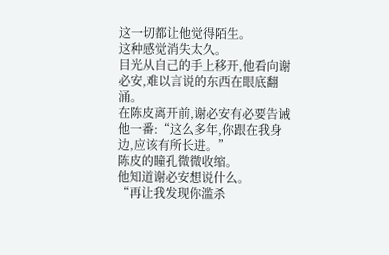这一切都让他觉得陌生。
这种感觉消失太久。
目光从自己的手上移开,他看向谢必安,难以言说的东西在眼底翻涌。
在陈皮离开前,谢必安有必要告诫他一番:“这么多年,你跟在我身边,应该有所长进。”
陈皮的瞳孔微微收缩。
他知道谢必安想说什么。
“再让我发现你滥杀